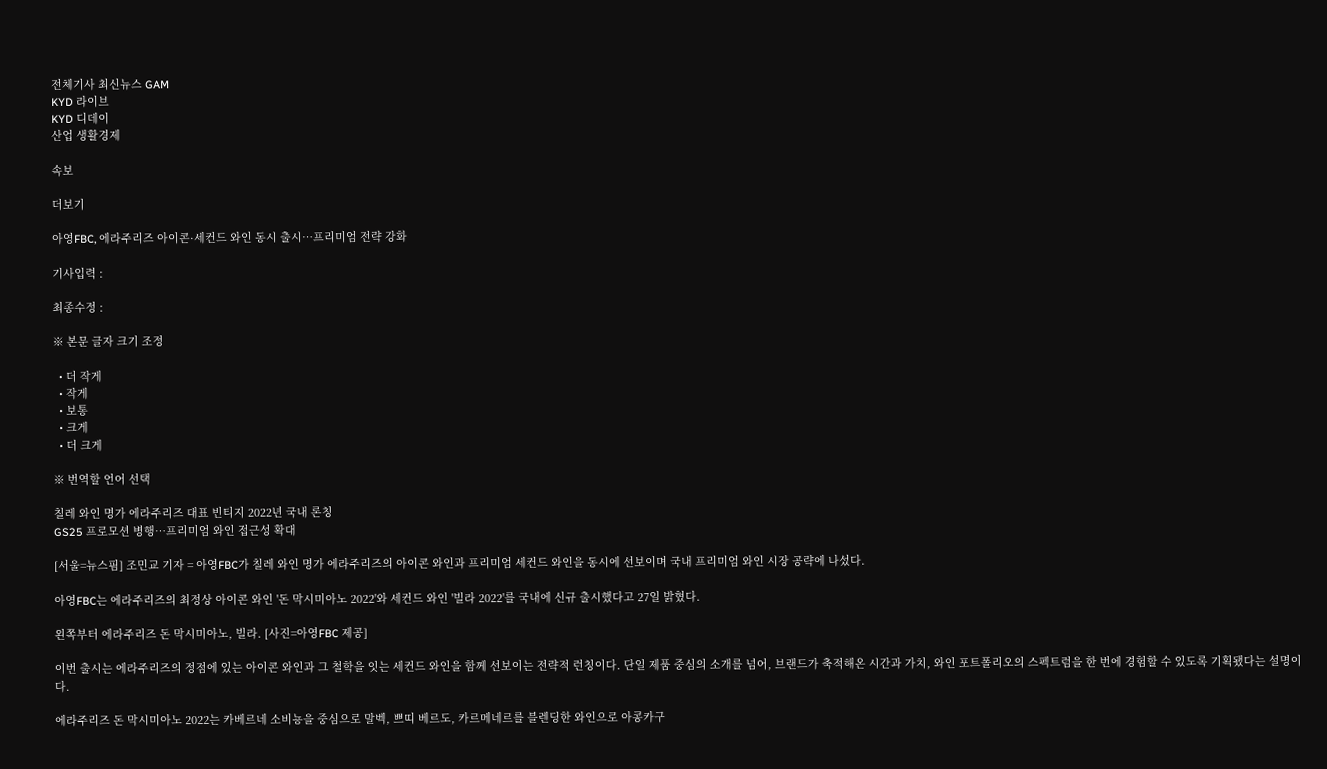전체기사 최신뉴스 GAM
KYD 라이브
KYD 디데이
산업 생활경제

속보

더보기

아영FBC, 에라주리즈 아이콘·세컨드 와인 동시 출시…프리미엄 전략 강화

기사입력 :

최종수정 :

※ 본문 글자 크기 조정

  • 더 작게
  • 작게
  • 보통
  • 크게
  • 더 크게

※ 번역할 언어 선택

칠레 와인 명가 에라주리즈 대표 빈티지 2022년 국내 론칭
GS25 프로모션 병행…프리미엄 와인 접근성 확대

[서울=뉴스핌] 조민교 기자 = 아영FBC가 칠레 와인 명가 에라주리즈의 아이콘 와인과 프리미엄 세컨드 와인을 동시에 선보이며 국내 프리미엄 와인 시장 공략에 나섰다.

아영FBC는 에라주리즈의 최정상 아이콘 와인 '돈 막시미아노 2022'와 세컨드 와인 '빌라 2022'를 국내에 신규 출시했다고 27일 밝혔다.

왼쪽부터 에라주리즈 돈 막시미아노, 빌라. [사진=아영FBC 제공]

이번 출시는 에라주리즈의 정점에 있는 아이콘 와인과 그 철학을 잇는 세컨드 와인을 함께 선보이는 전략적 런칭이다. 단일 제품 중심의 소개를 넘어, 브랜드가 축적해온 시간과 가치, 와인 포트폴리오의 스펙트럼을 한 번에 경험할 수 있도록 기획됐다는 설명이다.

에라주리즈 돈 막시미아노 2022는 카베르네 소비뇽을 중심으로 말벡, 쁘띠 베르도, 카르메네르를 블렌딩한 와인으로 아콩카구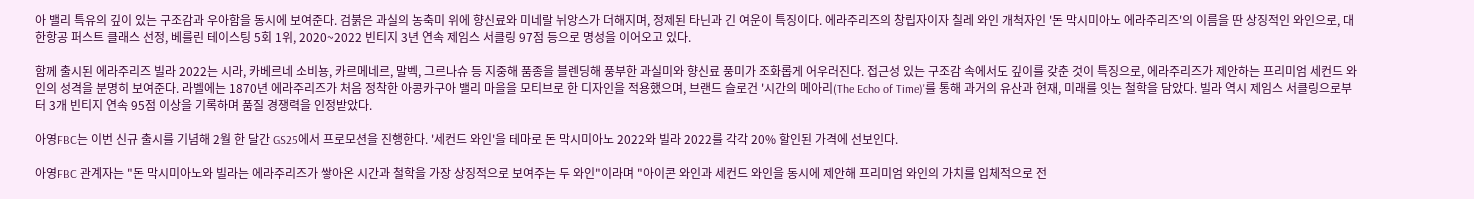아 밸리 특유의 깊이 있는 구조감과 우아함을 동시에 보여준다. 검붉은 과실의 농축미 위에 향신료와 미네랄 뉘앙스가 더해지며, 정제된 타닌과 긴 여운이 특징이다. 에라주리즈의 창립자이자 칠레 와인 개척자인 '돈 막시미아노 에라주리즈'의 이름을 딴 상징적인 와인으로, 대한항공 퍼스트 클래스 선정, 베를린 테이스팅 5회 1위, 2020~2022 빈티지 3년 연속 제임스 서클링 97점 등으로 명성을 이어오고 있다.

함께 출시된 에라주리즈 빌라 2022는 시라, 카베르네 소비뇽, 카르메네르, 말벡, 그르나슈 등 지중해 품종을 블렌딩해 풍부한 과실미와 향신료 풍미가 조화롭게 어우러진다. 접근성 있는 구조감 속에서도 깊이를 갖춘 것이 특징으로, 에라주리즈가 제안하는 프리미엄 세컨드 와인의 성격을 분명히 보여준다. 라벨에는 1870년 에라주리즈가 처음 정착한 아콩카구아 밸리 마을을 모티브로 한 디자인을 적용했으며, 브랜드 슬로건 '시간의 메아리(The Echo of Time)'를 통해 과거의 유산과 현재, 미래를 잇는 철학을 담았다. 빌라 역시 제임스 서클링으로부터 3개 빈티지 연속 95점 이상을 기록하며 품질 경쟁력을 인정받았다.

아영FBC는 이번 신규 출시를 기념해 2월 한 달간 GS25에서 프로모션을 진행한다. '세컨드 와인'을 테마로 돈 막시미아노 2022와 빌라 2022를 각각 20% 할인된 가격에 선보인다.

아영FBC 관계자는 "돈 막시미아노와 빌라는 에라주리즈가 쌓아온 시간과 철학을 가장 상징적으로 보여주는 두 와인"이라며 "아이콘 와인과 세컨드 와인을 동시에 제안해 프리미엄 와인의 가치를 입체적으로 전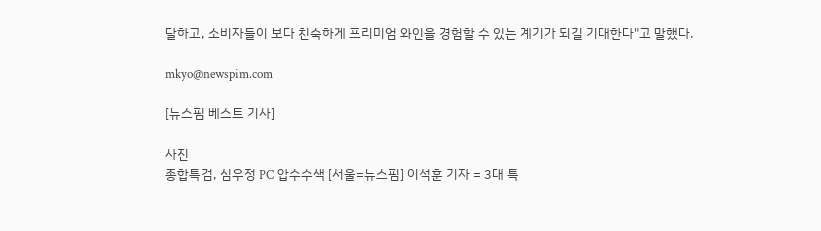달하고, 소비자들이 보다 친숙하게 프리미엄 와인을 경험할 수 있는 계기가 되길 기대한다"고 말했다.

mkyo@newspim.com

[뉴스핌 베스트 기사]

사진
종합특검, 심우정 PC 압수수색 [서울=뉴스핌] 이석훈 기자 = 3대 특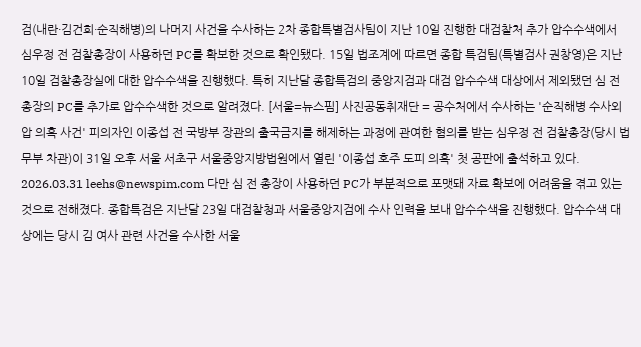검(내란·김건희·순직해병)의 나머지 사건을 수사하는 2차 종합특별검사팀이 지난 10일 진행한 대검찰처 추가 압수수색에서 심우정 전 검찰총장이 사용하던 PC를 확보한 것으로 확인됐다. 15일 법조계에 따르면 종합 특검팀(특별검사 권창영)은 지난 10일 검찰총장실에 대한 압수수색을 진행했다. 특히 지난달 종합특검의 중앙지검과 대검 압수수색 대상에서 제외됐던 심 전 총장의 PC를 추가로 압수수색한 것으로 알려졌다. [서울=뉴스핌] 사진공동취재단 = 공수처에서 수사하는 '순직해병 수사외압 의혹 사건' 피의자인 이종섭 전 국방부 장관의 출국금지를 해제하는 과정에 관여한 혐의를 받는 심우정 전 검찰총장(당시 법무부 차관)이 31일 오후 서울 서초구 서울중앙지방법원에서 열린 '이종섭 호주 도피 의혹' 첫 공판에 출석하고 있다. 2026.03.31 leehs@newspim.com 다만 심 전 총장이 사용하던 PC가 부분적으로 포맷돼 자료 확보에 어려움을 겪고 있는 것으로 전해졌다. 종합특검은 지난달 23일 대검찰청과 서울중앙지검에 수사 인력을 보내 압수수색을 진행했다. 압수수색 대상에는 당시 김 여사 관련 사건을 수사한 서울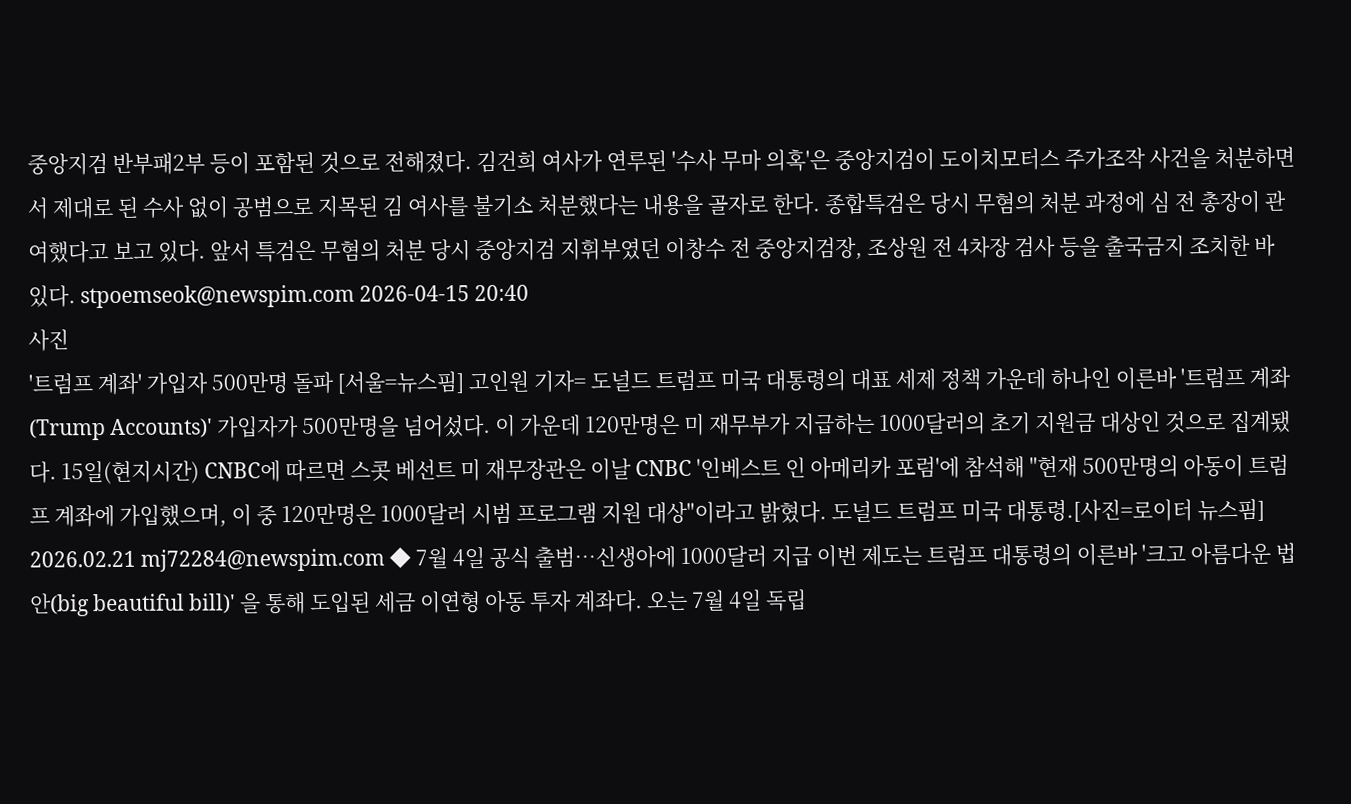중앙지검 반부패2부 등이 포함된 것으로 전해졌다. 김건희 여사가 연루된 '수사 무마 의혹'은 중앙지검이 도이치모터스 주가조작 사건을 처분하면서 제대로 된 수사 없이 공범으로 지목된 김 여사를 불기소 처분했다는 내용을 골자로 한다. 종합특검은 당시 무혐의 처분 과정에 심 전 총장이 관여했다고 보고 있다. 앞서 특검은 무혐의 처분 당시 중앙지검 지휘부였던 이창수 전 중앙지검장, 조상원 전 4차장 검사 등을 출국금지 조치한 바 있다. stpoemseok@newspim.com 2026-04-15 20:40
사진
'트럼프 계좌' 가입자 500만명 돌파 [서울=뉴스핌] 고인원 기자= 도널드 트럼프 미국 대통령의 대표 세제 정책 가운데 하나인 이른바 '트럼프 계좌(Trump Accounts)' 가입자가 500만명을 넘어섰다. 이 가운데 120만명은 미 재무부가 지급하는 1000달러의 초기 지원금 대상인 것으로 집계됐다. 15일(현지시간) CNBC에 따르면 스콧 베선트 미 재무장관은 이날 CNBC '인베스트 인 아메리카 포럼'에 참석해 "현재 500만명의 아동이 트럼프 계좌에 가입했으며, 이 중 120만명은 1000달러 시범 프로그램 지원 대상"이라고 밝혔다. 도널드 트럼프 미국 대통령.[사진=로이터 뉴스핌]  2026.02.21 mj72284@newspim.com ◆ 7월 4일 공식 출범…신생아에 1000달러 지급 이번 제도는 트럼프 대통령의 이른바 '크고 아름다운 법안(big beautiful bill)' 을 통해 도입된 세금 이연형 아동 투자 계좌다. 오는 7월 4일 독립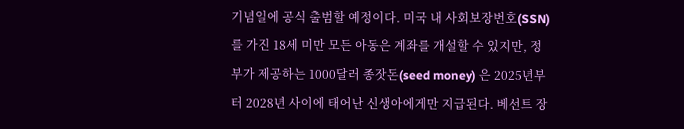기념일에 공식 출범할 예정이다. 미국 내 사회보장번호(SSN)를 가진 18세 미만 모든 아동은 계좌를 개설할 수 있지만, 정부가 제공하는 1000달러 종잣돈(seed money) 은 2025년부터 2028년 사이에 태어난 신생아에게만 지급된다. 베선트 장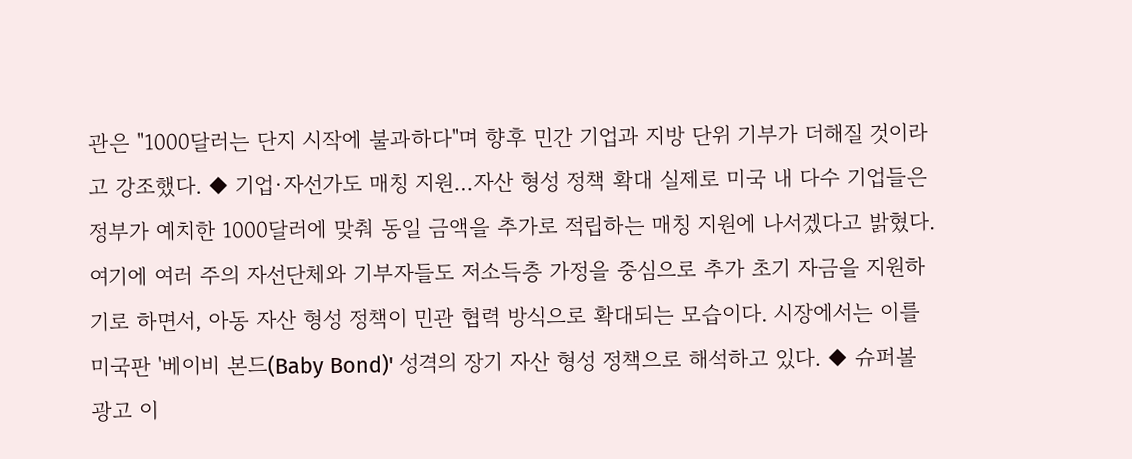관은 "1000달러는 단지 시작에 불과하다"며 향후 민간 기업과 지방 단위 기부가 더해질 것이라고 강조했다. ◆ 기업·자선가도 매칭 지원…자산 형성 정책 확대 실제로 미국 내 다수 기업들은 정부가 예치한 1000달러에 맞춰 동일 금액을 추가로 적립하는 매칭 지원에 나서겠다고 밝혔다. 여기에 여러 주의 자선단체와 기부자들도 저소득층 가정을 중심으로 추가 초기 자금을 지원하기로 하면서, 아동 자산 형성 정책이 민관 협력 방식으로 확대되는 모습이다. 시장에서는 이를 미국판 '베이비 본드(Baby Bond)' 성격의 장기 자산 형성 정책으로 해석하고 있다. ◆ 슈퍼볼 광고 이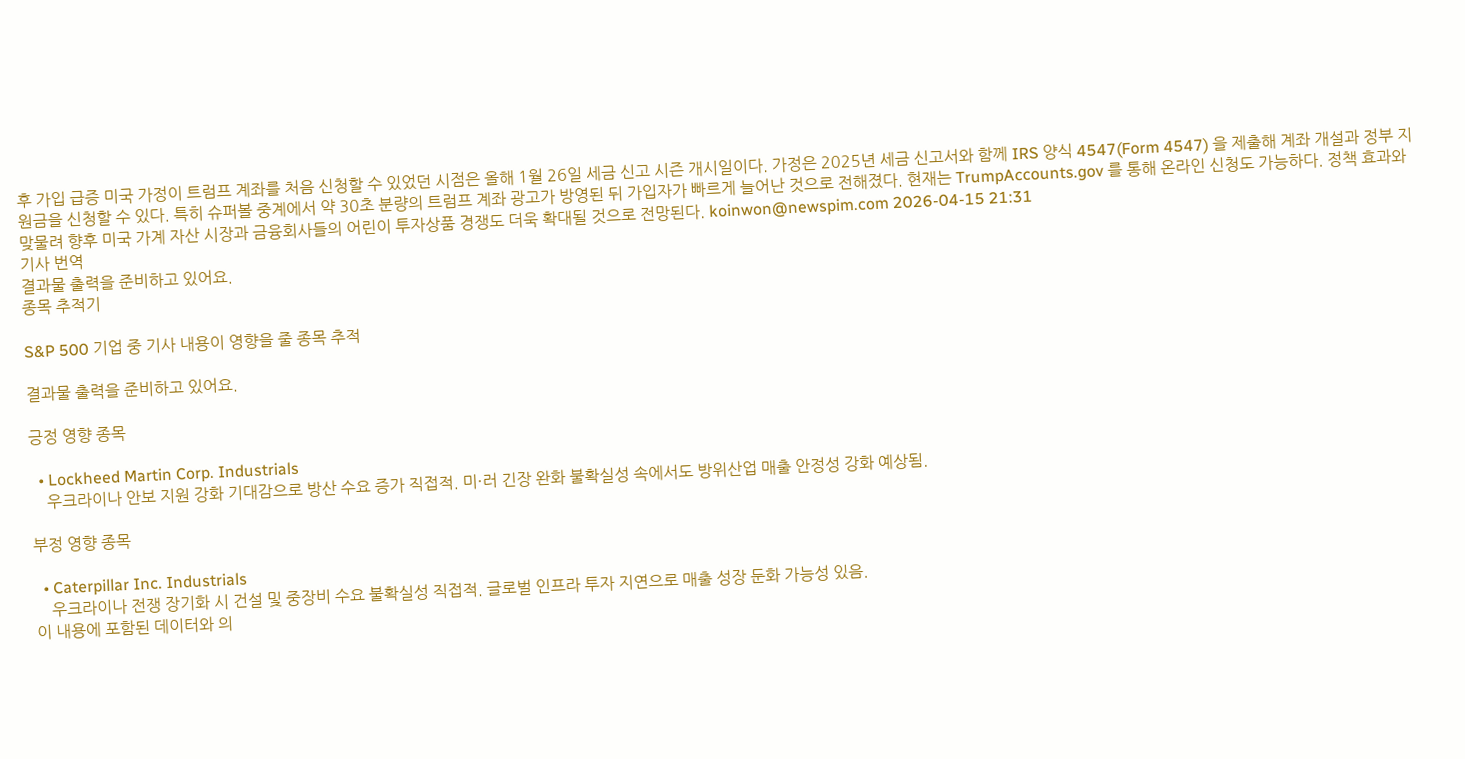후 가입 급증 미국 가정이 트럼프 계좌를 처음 신청할 수 있었던 시점은 올해 1월 26일 세금 신고 시즌 개시일이다. 가정은 2025년 세금 신고서와 함께 IRS 양식 4547(Form 4547) 을 제출해 계좌 개설과 정부 지원금을 신청할 수 있다. 특히 슈퍼볼 중계에서 약 30초 분량의 트럼프 계좌 광고가 방영된 뒤 가입자가 빠르게 늘어난 것으로 전해졌다. 현재는 TrumpAccounts.gov 를 통해 온라인 신청도 가능하다. 정책 효과와 맞물려 향후 미국 가계 자산 시장과 금융회사들의 어린이 투자상품 경쟁도 더욱 확대될 것으로 전망된다. koinwon@newspim.com 2026-04-15 21:31
기사 번역
결과물 출력을 준비하고 있어요.
종목 추적기

S&P 500 기업 중 기사 내용이 영향을 줄 종목 추적

결과물 출력을 준비하고 있어요.

긍정 영향 종목

  • Lockheed Martin Corp. Industrials
    우크라이나 안보 지원 강화 기대감으로 방산 수요 증가 직접적. 미·러 긴장 완화 불확실성 속에서도 방위산업 매출 안정성 강화 예상됨.

부정 영향 종목

  • Caterpillar Inc. Industrials
    우크라이나 전쟁 장기화 시 건설 및 중장비 수요 불확실성 직접적. 글로벌 인프라 투자 지연으로 매출 성장 둔화 가능성 있음.
이 내용에 포함된 데이터와 의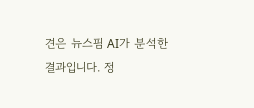견은 뉴스핌 AI가 분석한 결과입니다. 정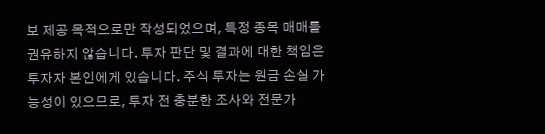보 제공 목적으로만 작성되었으며, 특정 종목 매매를 권유하지 않습니다. 투자 판단 및 결과에 대한 책임은 투자자 본인에게 있습니다. 주식 투자는 원금 손실 가능성이 있으므로, 투자 전 충분한 조사와 전문가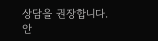상담을 권장합니다.
안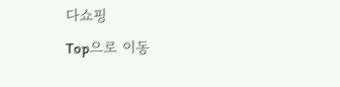다쇼핑
Top으로 이동